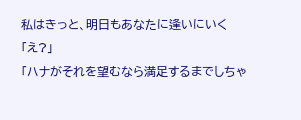私はきっと、明日もあなたに逢いにいく
「え?」
「ハナがそれを望むなら満足するまでしちゃ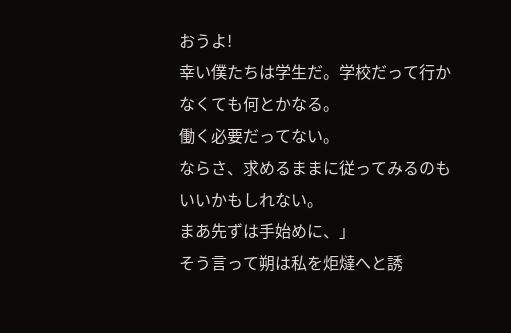おうよ!
幸い僕たちは学生だ。学校だって行かなくても何とかなる。
働く必要だってない。
ならさ、求めるままに従ってみるのもいいかもしれない。
まあ先ずは手始めに、」
そう言って朔は私を炬燵へと誘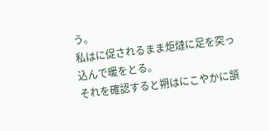う。
私はに促されるまま炬燵に足を突っ込んで暖をとる。
それを確認すると朔はにこやかに頷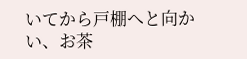いてから戸棚へと向かい、お茶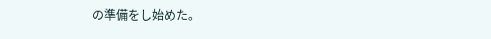の準備をし始めた。